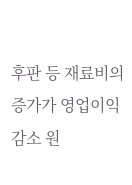후판 등 재료비의 증가가 영업이익 감소 원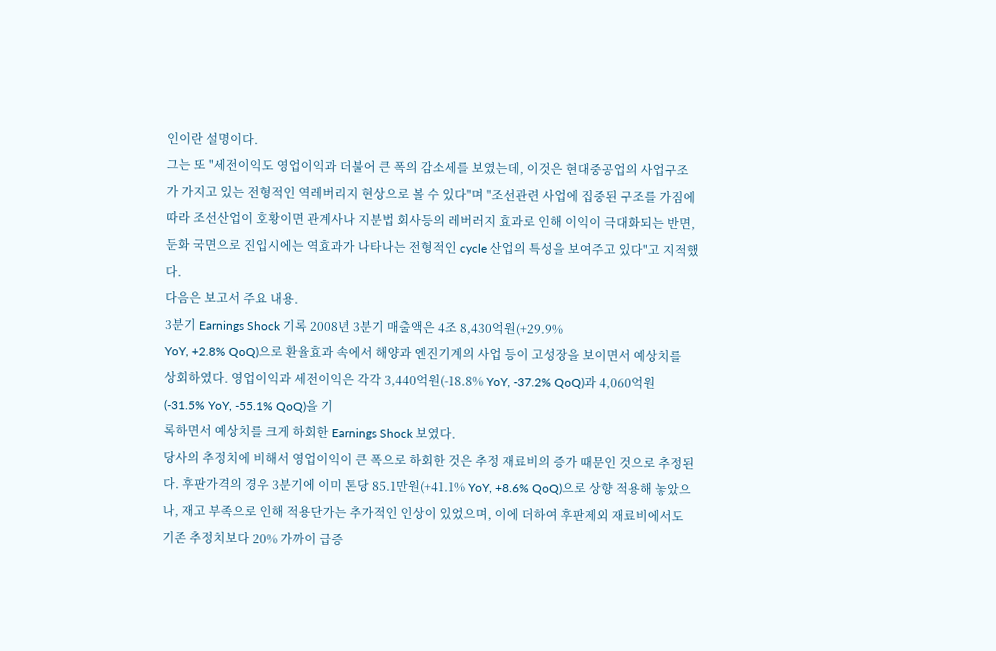인이란 설명이다.
그는 또 "세전이익도 영업이익과 더불어 큰 폭의 감소세를 보였는데, 이것은 현대중공업의 사업구조가 가지고 있는 전형적인 역레버리지 현상으로 볼 수 있다"며 "조선관련 사업에 집중된 구조를 가짐에 따라 조선산업이 호황이면 관계사나 지분법 회사등의 레버러지 효과로 인해 이익이 극대화되는 반면, 둔화 국면으로 진입시에는 역효과가 나타나는 전형적인 cycle 산업의 특성을 보여주고 있다"고 지적했다.
다음은 보고서 주요 내용.
3분기 Earnings Shock 기록 2008년 3분기 매출액은 4조 8,430억원(+29.9%
YoY, +2.8% QoQ)으로 환율효과 속에서 해양과 엔진기계의 사업 등이 고성장을 보이면서 예상치를 상회하였다. 영업이익과 세전이익은 각각 3,440억원(-18.8% YoY, -37.2% QoQ)과 4,060억원(-31.5% YoY, -55.1% QoQ)을 기
록하면서 예상치를 크게 하회한 Earnings Shock 보였다.
당사의 추정치에 비해서 영업이익이 큰 폭으로 하회한 것은 추정 재료비의 증가 때문인 것으로 추정된다. 후판가격의 경우 3분기에 이미 톤당 85.1만원(+41.1% YoY, +8.6% QoQ)으로 상향 적용해 놓았으나, 재고 부족으로 인해 적용단가는 추가적인 인상이 있었으며, 이에 더하여 후판제외 재료비에서도 기존 추정치보다 20% 가까이 급증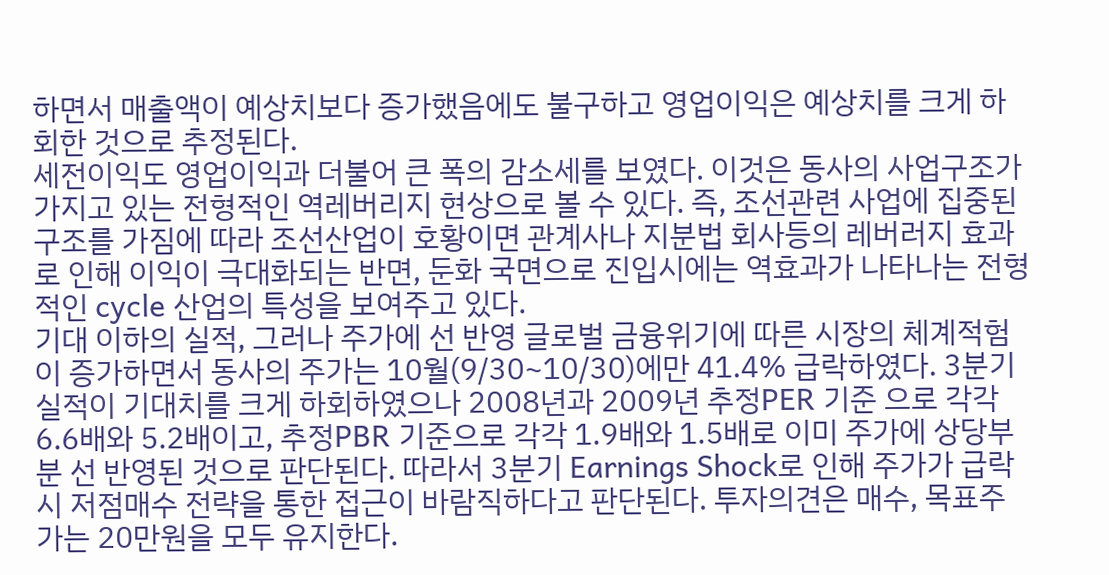하면서 매출액이 예상치보다 증가했음에도 불구하고 영업이익은 예상치를 크게 하회한 것으로 추정된다.
세전이익도 영업이익과 더불어 큰 폭의 감소세를 보였다. 이것은 동사의 사업구조가 가지고 있는 전형적인 역레버리지 현상으로 볼 수 있다. 즉, 조선관련 사업에 집중된 구조를 가짐에 따라 조선산업이 호황이면 관계사나 지분법 회사등의 레버러지 효과로 인해 이익이 극대화되는 반면, 둔화 국면으로 진입시에는 역효과가 나타나는 전형적인 cycle 산업의 특성을 보여주고 있다.
기대 이하의 실적, 그러나 주가에 선 반영 글로벌 금융위기에 따른 시장의 체계적험이 증가하면서 동사의 주가는 10월(9/30~10/30)에만 41.4% 급락하였다. 3분기 실적이 기대치를 크게 하회하였으나 2008년과 2009년 추정PER 기준 으로 각각 6.6배와 5.2배이고, 추정PBR 기준으로 각각 1.9배와 1.5배로 이미 주가에 상당부분 선 반영된 것으로 판단된다. 따라서 3분기 Earnings Shock로 인해 주가가 급락시 저점매수 전략을 통한 접근이 바람직하다고 판단된다. 투자의견은 매수, 목표주가는 20만원을 모두 유지한다.